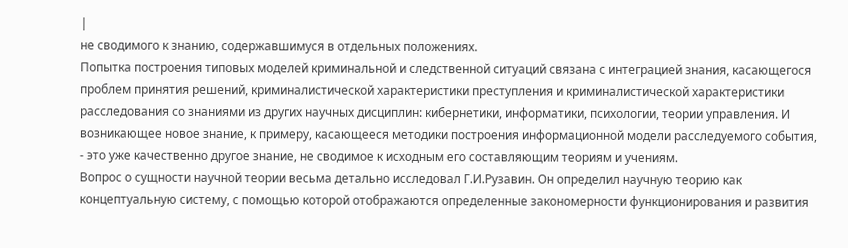|
не сводимого к знанию, содержавшимуся в отдельных положениях.
Попытка построения типовых моделей криминальной и следственной ситуаций связана с интеграцией знания, касающегося проблем принятия решений, криминалистической характеристики преступления и криминалистической характеристики расследования со знаниями из других научных дисциплин: кибернетики, информатики, психологии, теории управления. И возникающее новое знание, к примеру, касающееся методики построения информационной модели расследуемого события, - это уже качественно другое знание, не сводимое к исходным его составляющим теориям и учениям.
Вопрос о сущности научной теории весьма детально исследовал Г.И.Рузавин. Он определил научную теорию как концептуальную систему, с помощью которой отображаются определенные закономерности функционирования и развития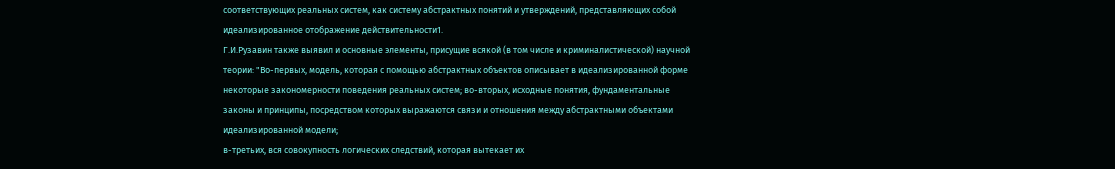соответствующих реальных систем, как систему абстрактных понятий и утверждений, представляющих собой идеализированное отображение действительности1.
Г.И.Рузавин также выявил и основные элементы, присущие всякой (в том числе и криминалистической) научной теории: "Во-первых, модель, которая с помощью абстрактных объектов описывает в идеализированной форме некоторые закономерности поведения реальных систем; во-вторых, исходные понятия, фундаментальные законы и принципы, посредством которых выражаются связи и отношения между абстрактными объектами идеализированной модели;
в-третьих, вся совокупность логических следствий, которая вытекает их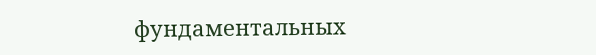фундаментальных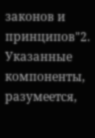законов и принципов"2.
Указанные компоненты, разумеется,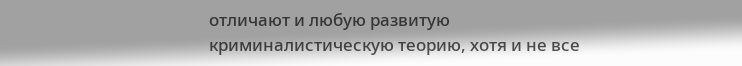отличают и любую развитую криминалистическую теорию, хотя и не все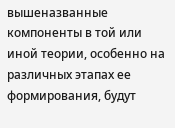вышеназванные компоненты в той или иной теории, особенно на различных этапах ее формирования, будут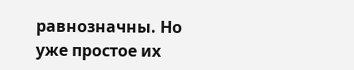равнозначны. Но уже простое их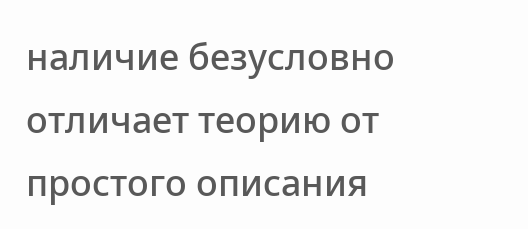наличие безусловно отличает теорию от простого описания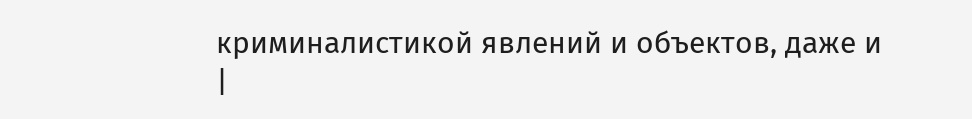криминалистикой явлений и объектов, даже и
|